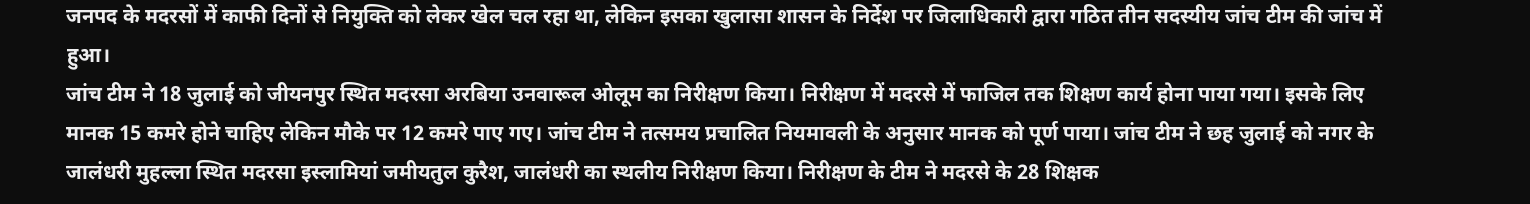जनपद के मदरसों में काफी दिनों से नियुक्ति को लेकर खेल चल रहा था, लेकिन इसका खुलासा शासन के निर्देश पर जिलाधिकारी द्वारा गठित तीन सदस्यीय जांच टीम की जांच में हुआ।
जांच टीम ने 18 जुलाई को जीयनपुर स्थित मदरसा अरबिया उनवारूल ओलूम का निरीक्षण किया। निरीक्षण में मदरसे में फाजिल तक शिक्षण कार्य होना पाया गया। इसके लिए मानक 15 कमरे होने चाहिए लेकिन मौके पर 12 कमरे पाए गए। जांच टीम ने तत्समय प्रचालित नियमावली के अनुसार मानक को पूर्ण पाया। जांच टीम ने छह जुलाई को नगर के जालंधरी मुहल्ला स्थित मदरसा इस्लामियां जमीयतुल कुरैश, जालंधरी का स्थलीय निरीक्षण किया। निरीक्षण के टीम ने मदरसे के 28 शिक्षक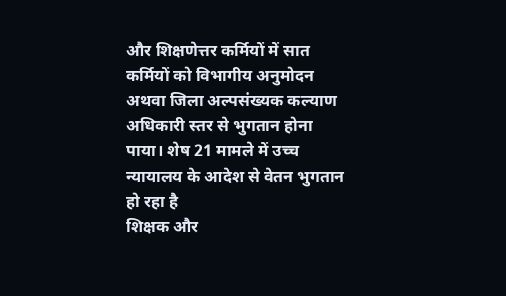और शिक्षणेत्तर कर्मियों में सात कर्मियों को विभागीय अनुमोदन अथवा जिला अल्पसंख्यक कल्याण अधिकारी स्तर से भुगतान होना पाया। शेष 21 मामले में उच्च न्यायालय के आदेश से वेतन भुगतान हो रहा है
शिक्षक और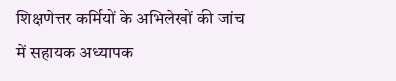शिक्षणेत्तर कर्मियों के अभिलेखों की जांच में सहायक अध्यापक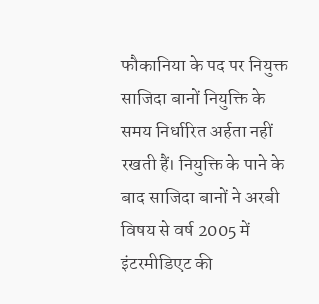फौकानिया के पद पर नियुक्त साजिदा बानों नियुक्ति के समय निर्धारित अर्हता नहीं रखती हैं। नियुक्ति के पाने के बाद साजिदा बानों ने अरबी विषय से वर्ष 2005 में इंटरमीडिएट की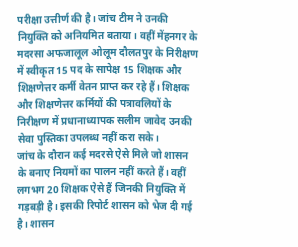परीक्षा उत्तीर्ण की है। जांच टीम ने उनकी नियुक्ति को अनियमित बताया। वहीं मेंहनगर के मदरसा अफजालूल ओलूम दौलतपुर के निरीक्षण में स्वीकृत 15 पद के सापेक्ष 15 शिक्षक और शिक्षणेत्तर कर्मी वेतन प्राप्त कर रहे हैं। शिक्षक और शिक्षणेत्तर कर्मियों की पत्रावलियों के निरीक्षण में प्रधानाध्यापक सलीम जावेद उनकी सेवा पुस्तिका उपलब्ध नहीं करा सके।
जांच के दौरान कई मदरसे ऐसे मिले जो शासन के बनाए नियमों का पालन नहीं करते हैं। वहीं लगभग 20 शिक्षक ऐसे हैं जिनकी नियुक्ति में गड़बड़ी है। इसकी रिपोर्ट शासन को भेज दी गई है। शासन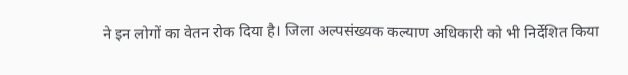ने इन लोगों का वेतन रोक दिया है। जिला अल्पसंख्यक कल्याण अधिकारी को भी निर्देशित किया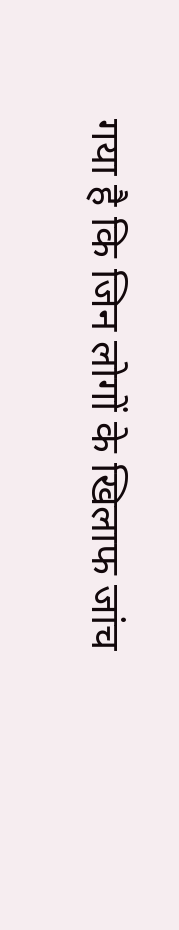गया है कि जिन लोगों के खिलाफ जांच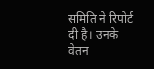समिति ने रिपोर्ट दी है। उनके वेतन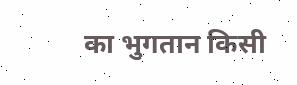का भुगतान किसी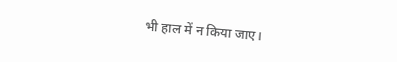भी हाल में न किया जाए।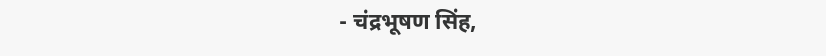- चंद्रभूषण सिंह,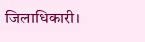जिलाधिकारी।